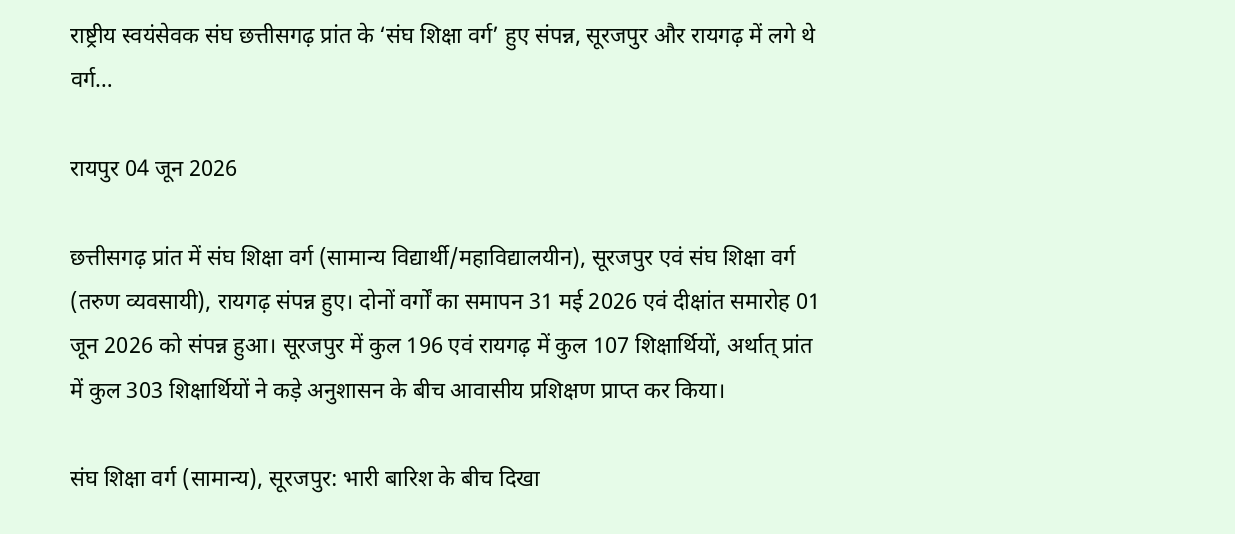राष्ट्रीय स्वयंसेवक संघ छत्तीसगढ़ प्रांत के ‘संघ शिक्षा वर्ग’ हुए संपन्न, सूरजपुर और रायगढ़ में लगे थे वर्ग…

रायपुर 04 जून 2026

छत्तीसगढ़ प्रांत में संघ शिक्षा वर्ग (सामान्य विद्यार्थी/महाविद्यालयीन), सूरजपुर एवं संघ शिक्षा वर्ग (तरुण व्यवसायी), रायगढ़ संपन्न हुए। दोनों वर्गों का समापन 31 मई 2026 एवं दीक्षांत समारोह 01 जून 2026 को संपन्न हुआ। सूरजपुर में कुल 196 एवं रायगढ़ में कुल 107 शिक्षार्थियों, अर्थात् प्रांत में कुल 303 शिक्षार्थियों ने कड़े अनुशासन के बीच आवासीय प्रशिक्षण प्राप्त कर किया।

संघ शिक्षा वर्ग (सामान्य), सूरजपुर: भारी बारिश के बीच दिखा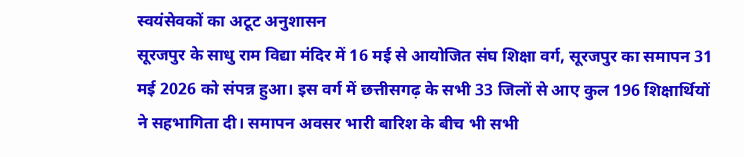स्वयंसेवकों का अटूट अनुशासन
सूरजपुर के साधु राम विद्या मंदिर में 16 मई से आयोजित संघ शिक्षा वर्ग, सूरजपुर का समापन 31 मई 2026 को संपन्न हुआ। इस वर्ग में छत्तीसगढ़ के सभी 33 जिलों से आए कुल 196 शिक्षार्थियों ने सहभागिता दी। समापन अवसर भारी बारिश के बीच भी सभी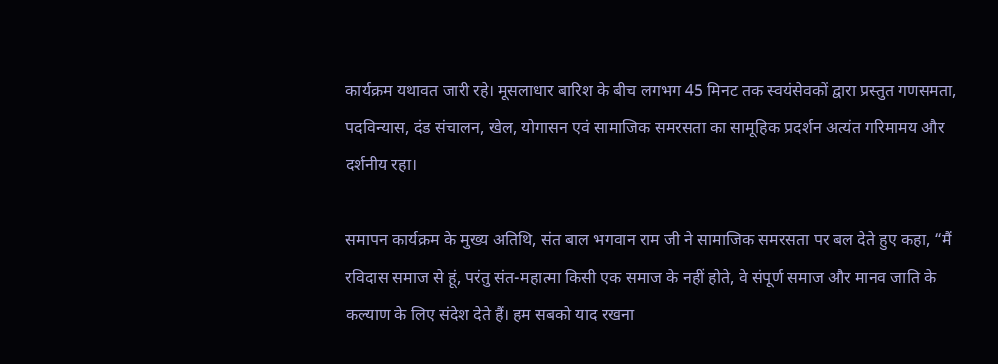कार्यक्रम यथावत जारी रहे। मूसलाधार बारिश के बीच लगभग 45 मिनट तक स्वयंसेवकों द्वारा प्रस्तुत गणसमता, पदविन्यास, दंड संचालन, खेल, योगासन एवं सामाजिक समरसता का सामूहिक प्रदर्शन अत्यंत गरिमामय और दर्शनीय रहा।

समापन कार्यक्रम के मुख्य अतिथि, संत बाल भगवान राम जी ने सामाजिक समरसता पर बल देते हुए कहा, “मैं रविदास समाज से हूं, परंतु संत-महात्मा किसी एक समाज के नहीं होते, वे संपूर्ण समाज और मानव जाति के कल्याण के लिए संदेश देते हैं। हम सबको याद रखना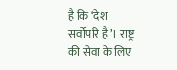है कि ‘देश सर्वोपरि है’। राष्ट्र की सेवा के लिए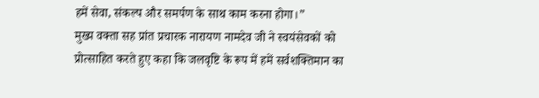हमें सेवा, संकल्प और समर्पण के साथ काम करना होगा।”
मुख्य वक्ता सह प्रांत प्रचारक नारायण नामदेव जी ने स्वयंसेवकों को प्रोत्साहित करते हुए कहा कि जलवृष्टि के रूप में हमें सर्वशक्तिमान का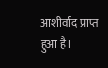आशीर्वाद प्राप्त हुआ है।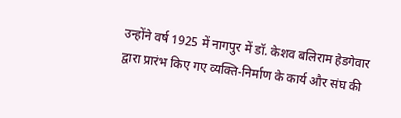उन्होंने वर्ष 1925 में नागपुर में डॉ. केशव बलिराम हेडगेवार द्वारा प्रारंभ किए गए व्यक्ति-निर्माण के कार्य और संघ की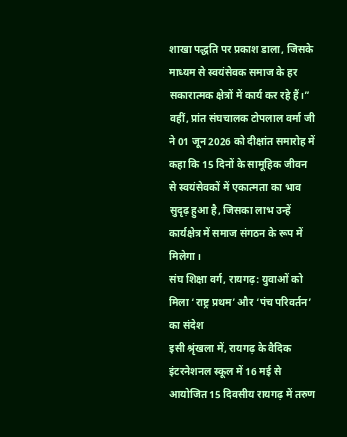शाखा पद्धति पर प्रकाश डाला, जिसके माध्यम से स्वयंसेवक समाज के हर सकारात्मक क्षेत्रों में कार्य कर रहे हैं।”
वहीं, प्रांत संघचालक टोपलाल वर्मा जी ने 01 जून 2026 को दीक्षांत समारोह में कहा कि 15 दिनों के सामूहिक जीवन से स्वयंसेवकों में एकात्मता का भाव सुदृढ़ हुआ है, जिसका लाभ उन्हें कार्यक्षेत्र में समाज संगठन के रूप में मिलेगा।
संघ शिक्षा वर्ग, रायगढ़: युवाओं को मिला ‘राष्ट्र प्रथम’ और ‘पंच परिवर्तन’ का संदेश
इसी श्रृंखला में, रायगढ़ के वैदिक इंटरनेशनल स्कूल में 16 मई से आयोजित 15 दिवसीय रायगढ़ में तरुण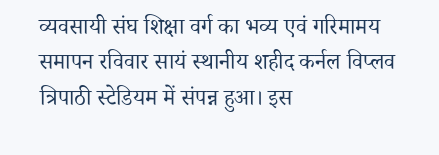व्यवसायी संघ शिक्षा वर्ग का भव्य एवं गरिमामय समापन रविवार सायं स्थानीय शहीद कर्नल विप्लव त्रिपाठी स्टेडियम में संपन्न हुआ। इस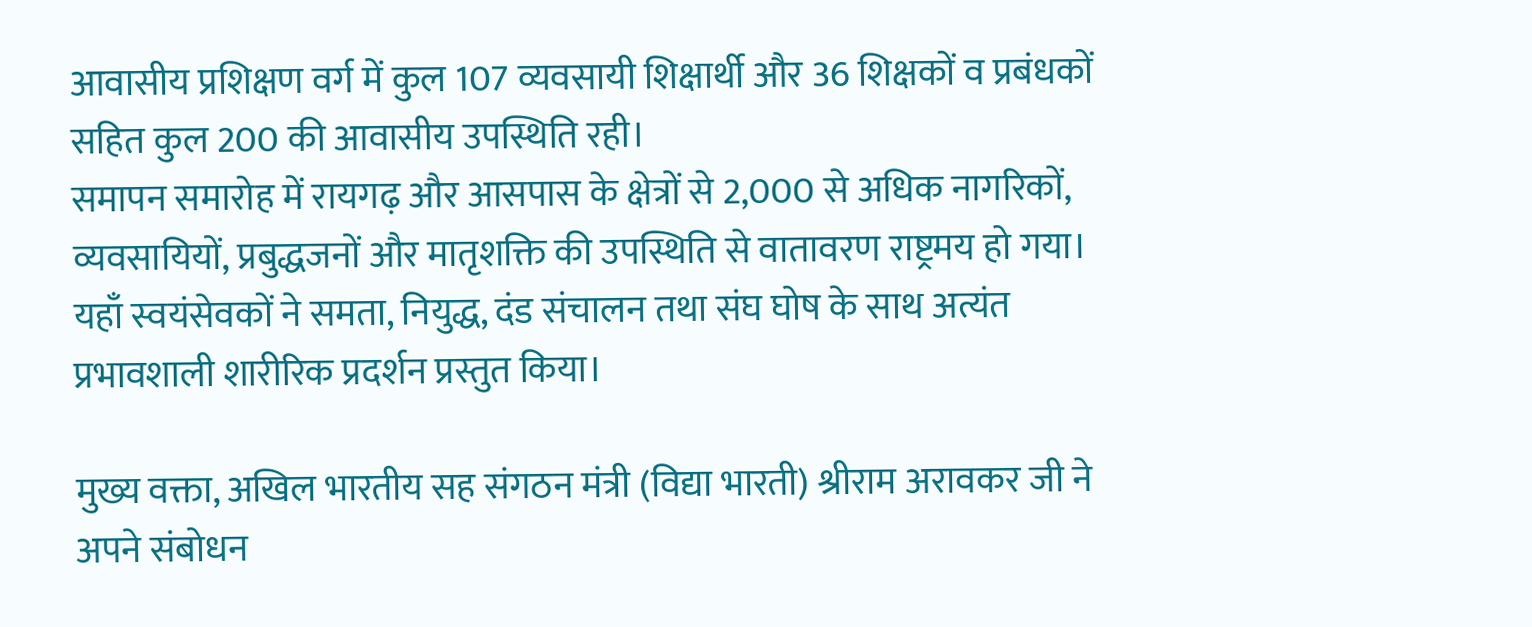आवासीय प्रशिक्षण वर्ग में कुल 107 व्यवसायी शिक्षार्थी और 36 शिक्षकों व प्रबंधकों सहित कुल 200 की आवासीय उपस्थिति रही।
समापन समारोह में रायगढ़ और आसपास के क्षेत्रों से 2,000 से अधिक नागरिकों, व्यवसायियों, प्रबुद्धजनों और मातृशक्ति की उपस्थिति से वातावरण राष्ट्रमय हो गया। यहाँ स्वयंसेवकों ने समता, नियुद्ध, दंड संचालन तथा संघ घोष के साथ अत्यंत प्रभावशाली शारीरिक प्रदर्शन प्रस्तुत किया।

मुख्य वक्ता, अखिल भारतीय सह संगठन मंत्री (विद्या भारती) श्रीराम अरावकर जी ने अपने संबोधन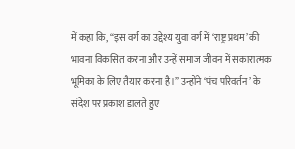में कहा कि, “इस वर्ग का उद्देश्य युवा वर्ग में ‘राष्ट्र प्रथम’ की भावना विकसित करना और उन्हें समाज जीवन में सकारात्मक भूमिका के लिए तैयार करना है।” उन्होंने ‘पंच परिवर्तन’ के संदेश पर प्रकाश डालते हुए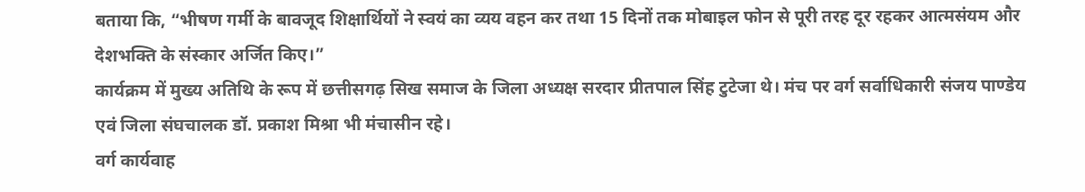बताया कि, “भीषण गर्मी के बावजूद शिक्षार्थियों ने स्वयं का व्यय वहन कर तथा 15 दिनों तक मोबाइल फोन से पूरी तरह दूर रहकर आत्मसंयम और देशभक्ति के संस्कार अर्जित किए।”
कार्यक्रम में मुख्य अतिथि के रूप में छत्तीसगढ़ सिख समाज के जिला अध्यक्ष सरदार प्रीतपाल सिंह टुटेजा थे। मंच पर वर्ग सर्वाधिकारी संजय पाण्डेय एवं जिला संघचालक डॉ. प्रकाश मिश्रा भी मंचासीन रहे।
वर्ग कार्यवाह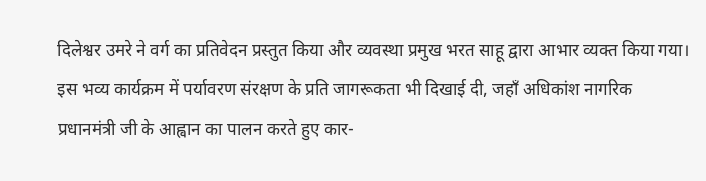दिलेश्वर उमरे ने वर्ग का प्रतिवेदन प्रस्तुत किया और व्यवस्था प्रमुख भरत साहू द्वारा आभार व्यक्त किया गया। इस भव्य कार्यक्रम में पर्यावरण संरक्षण के प्रति जागरूकता भी दिखाई दी, जहाँ अधिकांश नागरिक प्रधानमंत्री जी के आह्वान का पालन करते हुए कार-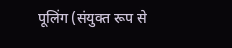पूलिंग (संयुक्त रूप से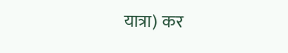यात्रा) कर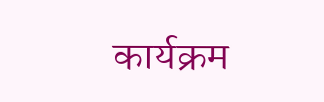कार्यक्रम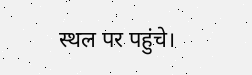स्थल पर पहुंचे।